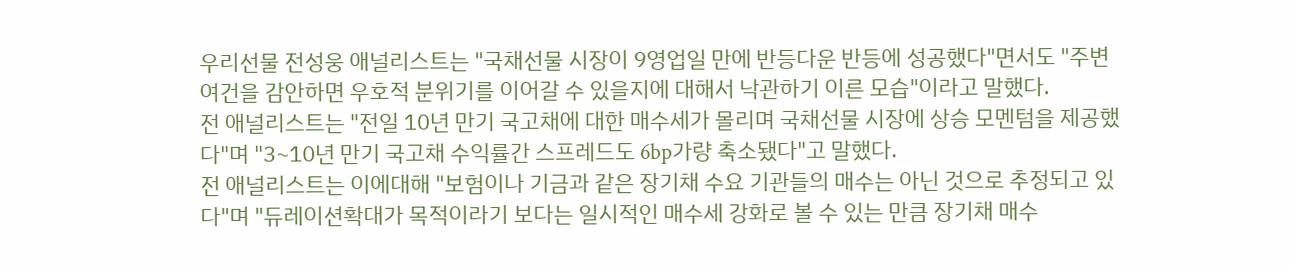우리선물 전성웅 애널리스트는 "국채선물 시장이 9영업일 만에 반등다운 반등에 성공했다"면서도 "주변 여건을 감안하면 우호적 분위기를 이어갈 수 있을지에 대해서 낙관하기 이른 모습"이라고 말했다.
전 애널리스트는 "전일 10년 만기 국고채에 대한 매수세가 몰리며 국채선물 시장에 상승 모멘텀을 제공했다"며 "3~10년 만기 국고채 수익률간 스프레드도 6bp가량 축소됐다"고 말했다.
전 애널리스트는 이에대해 "보험이나 기금과 같은 장기채 수요 기관들의 매수는 아닌 것으로 추정되고 있다"며 "듀레이션확대가 목적이라기 보다는 일시적인 매수세 강화로 볼 수 있는 만큼 장기채 매수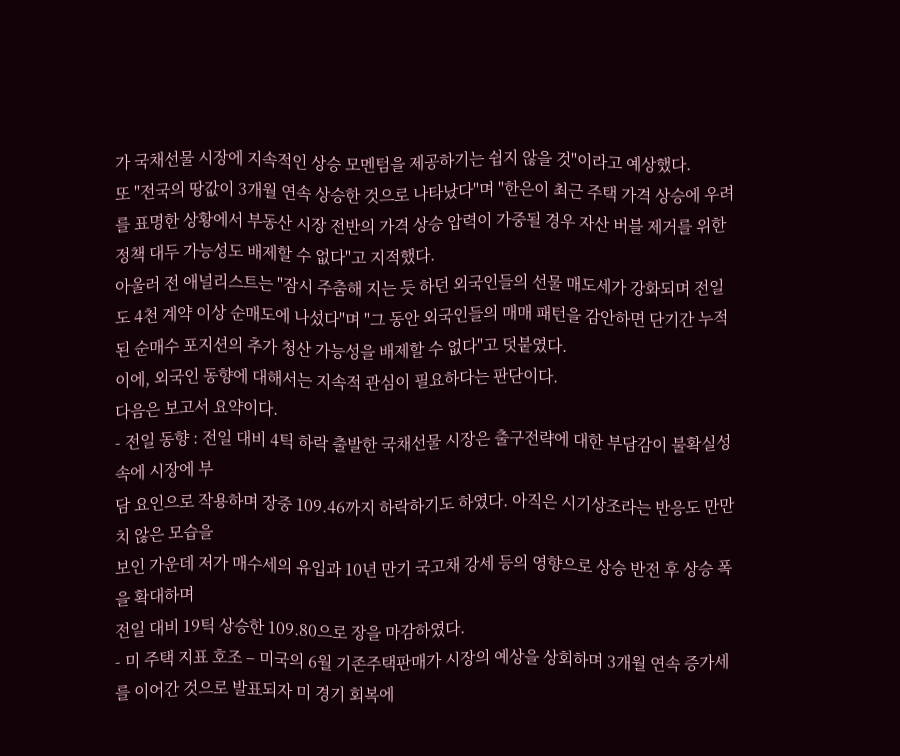가 국채선물 시장에 지속적인 상승 모멘텀을 제공하기는 쉽지 않을 것"이라고 예상했다.
또 "전국의 땅값이 3개월 연속 상승한 것으로 나타났다"며 "한은이 최근 주택 가격 상승에 우려를 표명한 상황에서 부동산 시장 전반의 가격 상승 압력이 가중될 경우 자산 버블 제거를 위한 정책 대두 가능성도 배제할 수 없다"고 지적했다.
아울러 전 애널리스트는 "잠시 주춤해 지는 듯 하던 외국인들의 선물 매도세가 강화되며 전일도 4천 계약 이상 순매도에 나섰다"며 "그 동안 외국인들의 매매 패턴을 감안하면 단기간 누적된 순매수 포지션의 추가 청산 가능성을 배제할 수 없다"고 덧붙였다.
이에, 외국인 동향에 대해서는 지속적 관심이 필요하다는 판단이다.
다음은 보고서 요약이다.
- 전일 동향 : 전일 대비 4틱 하락 출발한 국채선물 시장은 출구전략에 대한 부담감이 불확실성 속에 시장에 부
담 요인으로 작용하며 장중 109.46까지 하락하기도 하였다. 아직은 시기상조라는 반응도 만만치 않은 모습을
보인 가운데 저가 매수세의 유입과 10년 만기 국고채 강세 등의 영향으로 상승 반전 후 상승 폭을 확대하며
전일 대비 19틱 상승한 109.80으로 장을 마감하였다.
- 미 주택 지표 호조 – 미국의 6월 기존주택판매가 시장의 예상을 상회하며 3개월 연속 증가세를 이어간 것으로 발표되자 미 경기 회복에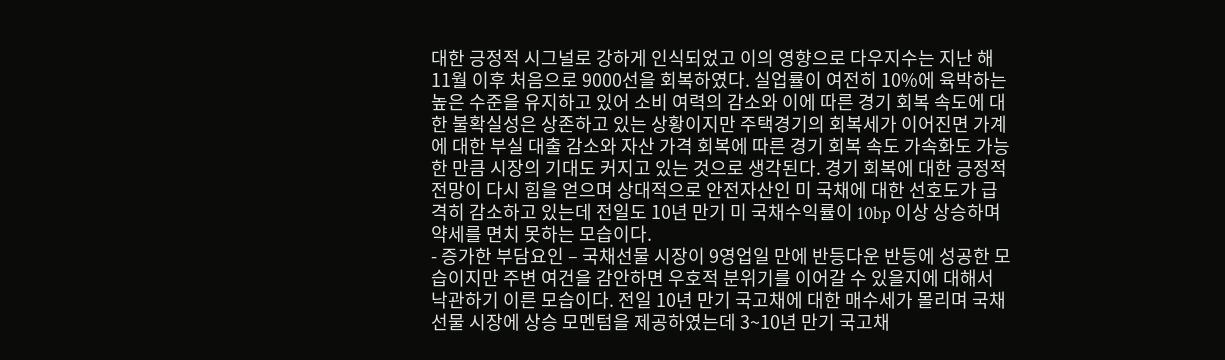대한 긍정적 시그널로 강하게 인식되었고 이의 영향으로 다우지수는 지난 해 11월 이후 처음으로 9000선을 회복하였다. 실업률이 여전히 10%에 육박하는 높은 수준을 유지하고 있어 소비 여력의 감소와 이에 따른 경기 회복 속도에 대한 불확실성은 상존하고 있는 상황이지만 주택경기의 회복세가 이어진면 가계에 대한 부실 대출 감소와 자산 가격 회복에 따른 경기 회복 속도 가속화도 가능한 만큼 시장의 기대도 커지고 있는 것으로 생각된다. 경기 회복에 대한 긍정적 전망이 다시 힘을 얻으며 상대적으로 안전자산인 미 국채에 대한 선호도가 급격히 감소하고 있는데 전일도 10년 만기 미 국채수익률이 10bp 이상 상승하며 약세를 면치 못하는 모습이다.
- 증가한 부담요인 – 국채선물 시장이 9영업일 만에 반등다운 반등에 성공한 모습이지만 주변 여건을 감안하면 우호적 분위기를 이어갈 수 있을지에 대해서 낙관하기 이른 모습이다. 전일 10년 만기 국고채에 대한 매수세가 몰리며 국채선물 시장에 상승 모멘텀을 제공하였는데 3~10년 만기 국고채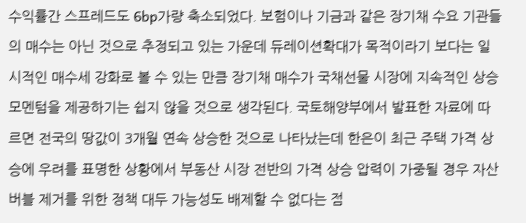수익률간 스프레드도 6bp가량 축소되었다. 보험이나 기금과 같은 장기채 수요 기관들의 매수는 아닌 것으로 추정되고 있는 가운데 듀레이션확대가 목적이라기 보다는 일시적인 매수세 강화로 볼 수 있는 만큼 장기채 매수가 국채선물 시장에 지속적인 상승 모멘텀을 제공하기는 쉽지 않을 것으로 생각된다. 국토해양부에서 발표한 자료에 따르면 전국의 땅값이 3개월 연속 상승한 것으로 나타났는데 한은이 최근 주택 가격 상승에 우려를 표명한 상황에서 부동산 시장 전반의 가격 상승 압력이 가중될 경우 자산 버블 제거를 위한 정책 대두 가능성도 배제할 수 없다는 점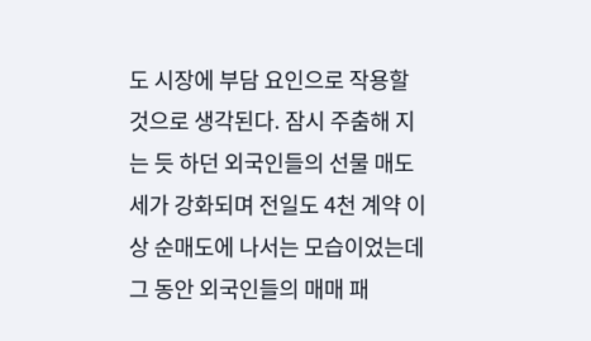도 시장에 부담 요인으로 작용할 것으로 생각된다. 잠시 주춤해 지는 듯 하던 외국인들의 선물 매도세가 강화되며 전일도 4천 계약 이상 순매도에 나서는 모습이었는데 그 동안 외국인들의 매매 패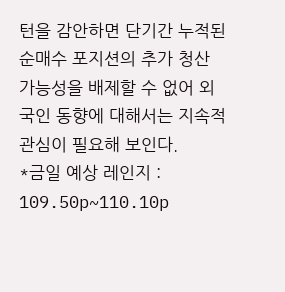턴을 감안하면 단기간 누적된 순매수 포지션의 추가 청산 가능성을 배제할 수 없어 외국인 동향에 대해서는 지속적 관심이 필요해 보인다.
*금일 예상 레인지 : 109.50p~110.10p